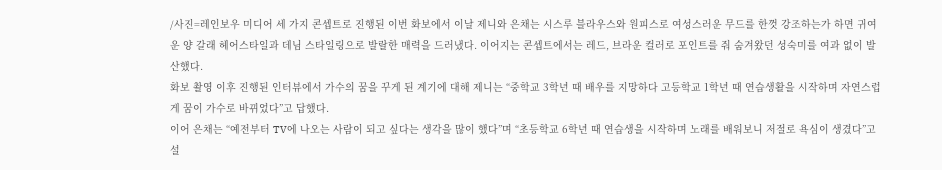/사진=레인보우 미디어 세 가지 콘셉트로 진행된 이번 화보에서 이날 제니와 은채는 시스루 블라우스와 원피스로 여성스러운 무드를 한껏 강조하는가 하면 귀여운 양 갈래 헤어스타일과 데님 스타일링으로 발랄한 매력을 드러냈다. 이어지는 콘셉트에서는 레드, 브라운 컬러로 포인트를 줘 숨겨왔던 성숙미를 여과 없이 발산했다.
화보 촬영 이후 진행된 인터뷰에서 가수의 꿈을 꾸게 된 계기에 대해 제니는 “중학교 3학년 때 배우를 지망하다 고등학교 1학년 때 연습생활을 시작하며 자연스럽게 꿈이 가수로 바뀌었다”고 답했다.
이어 은채는 “예전부터 TV에 나오는 사람이 되고 싶다는 생각을 많이 했다”며 “초등학교 6학년 때 연습생을 시작하며 노래를 배워보니 저절로 욕심이 생겼다”고 설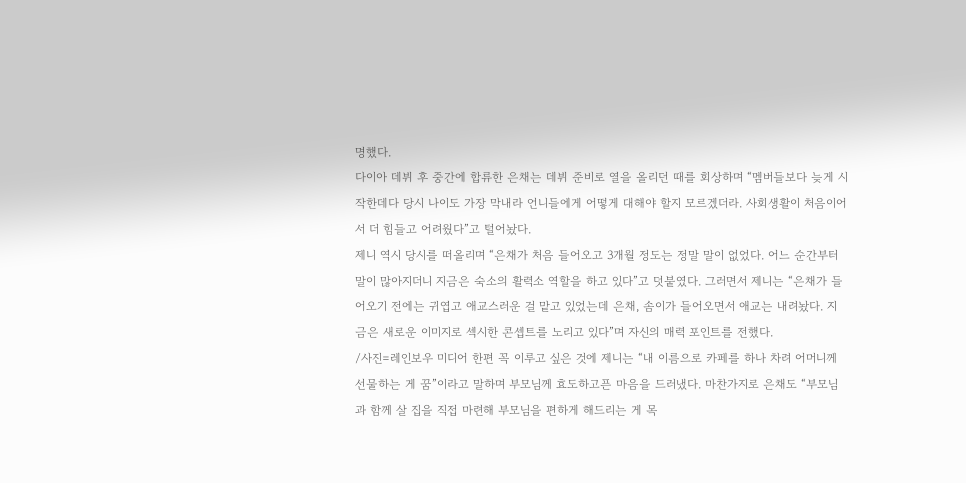명했다.
다이아 데뷔 후 중간에 합류한 은채는 데뷔 준비로 열을 올리던 때를 회상하며 “멤버들보다 늦게 시작한데다 당시 나이도 가장 막내라 언니들에게 어떻게 대해야 할지 모르겠더라. 사회생활이 처음이어서 더 힘들고 어려웠다”고 털어놨다.
제니 역시 당시를 떠올리며 “은채가 처음 들어오고 3개월 정도는 정말 말이 없었다. 어느 순간부터 말이 많아지더니 지금은 숙소의 활력소 역할을 하고 있다”고 덧붙였다. 그러면서 제니는 “은채가 들어오기 전에는 귀엽고 애교스러운 걸 맡고 있었는데 은채, 솜이가 들어오면서 애교는 내려놨다. 지금은 새로운 이미지로 섹시한 콘셉트를 노리고 있다”며 자신의 매력 포인트를 전했다.
/사진=레인보우 미디어 한편 꼭 이루고 싶은 것에 제니는 “내 이름으로 카페를 하나 차려 어머니께 선물하는 게 꿈”이라고 말하며 부모님께 효도하고픈 마음을 드러냈다. 마찬가지로 은채도 “부모님과 함께 살 집을 직접 마련해 부모님을 편하게 해드리는 게 목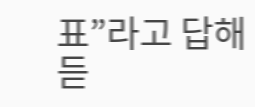표”라고 답해 듣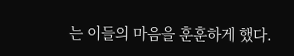는 이들의 마음을 훈훈하게 했다.